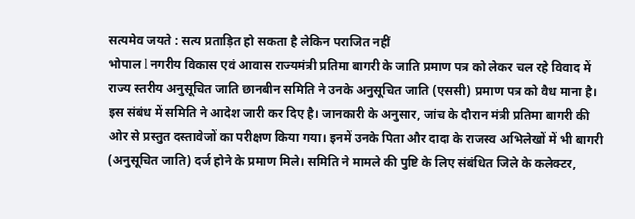सत्यमेव जयते : सत्य प्रताड़ित हो सकता है लेकिन पराजित नहीं
भोपाल l नगरीय विकास एवं आवास राज्यमंत्री प्रतिमा बागरी के जाति प्रमाण पत्र को लेकर चल रहे विवाद में राज्य स्तरीय अनुसूचित जाति छानबीन समिति ने उनके अनुसूचित जाति (एससी) प्रमाण पत्र को वैध माना है। इस संबंध में समिति ने आदेश जारी कर दिए है। जानकारी के अनुसार, जांच के दौरान मंत्री प्रतिमा बागरी की ओर से प्रस्तुत दस्तावेजों का परीक्षण किया गया। इनमें उनके पिता और दादा के राजस्व अभिलेखों में भी बागरी (अनुसूचित जाति) दर्ज होने के प्रमाण मिले। समिति ने मामले की पुष्टि के लिए संबंधित जिले के कलेक्टर,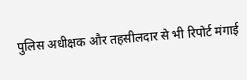पुलिस अधीक्षक और तहसीलदार से भी रिपोर्ट मंगाई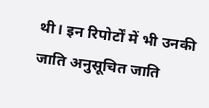थी। इन रिपोर्टों में भी उनकी जाति अनुसूचित जाति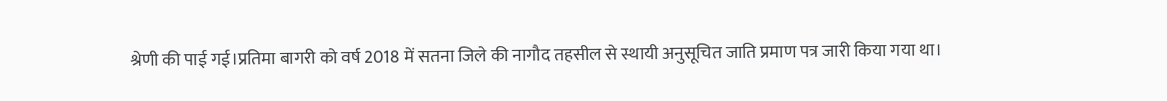श्रेणी की पाई गई।प्रतिमा बागरी को वर्ष 2018 में सतना जिले की नागौद तहसील से स्थायी अनुसूचित जाति प्रमाण पत्र जारी किया गया था।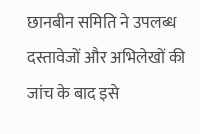छानबीन समिति ने उपलब्ध दस्तावेजों और अभिलेखों की जांच के बाद इसे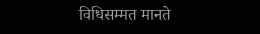विधिसम्मत मानते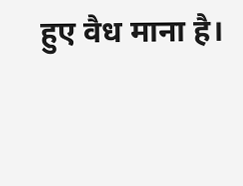हुए वैध माना है।